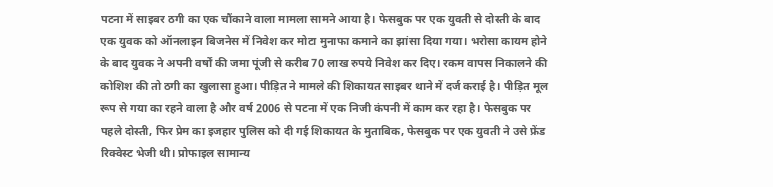पटना में साइबर ठगी का एक चौंकाने वाला मामला सामने आया है। फेसबुक पर एक युवती से दोस्ती के बाद एक युवक को ऑनलाइन बिजनेस में निवेश कर मोटा मुनाफा कमाने का झांसा दिया गया। भरोसा कायम होने के बाद युवक ने अपनी वर्षों की जमा पूंजी से करीब 70 लाख रुपये निवेश कर दिए। रकम वापस निकालने की कोशिश की तो ठगी का खुलासा हुआ। पीड़ित ने मामले की शिकायत साइबर थाने में दर्ज कराई है। पीड़ित मूल रूप से गया का रहने वाला है और वर्ष 2006 से पटना में एक निजी कंपनी में काम कर रहा है। फेसबुक पर पहले दोस्ती, फिर प्रेम का इजहार पुलिस को दी गई शिकायत के मुताबिक, फेसबुक पर एक युवती ने उसे फ्रेंड रिक्वेस्ट भेजी थी। प्रोफाइल सामान्य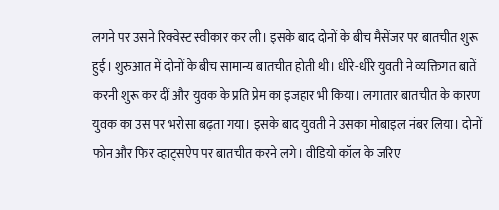लगने पर उसने रिक्वेस्ट स्वीकार कर ली। इसके बाद दोनों के बीच मैसेंजर पर बातचीत शुरू हुई। शुरुआत में दोनों के बीच सामान्य बातचीत होती थी। धीरे-धीरे युवती ने व्यक्तिगत बातें करनी शुरू कर दीं और युवक के प्रति प्रेम का इजहार भी किया। लगातार बातचीत के कारण युवक का उस पर भरोसा बढ़ता गया। इसके बाद युवती ने उसका मोबाइल नंबर लिया। दोनों फोन और फिर व्हाट्सऐप पर बातचीत करने लगे। वीडियो कॉल के जरिए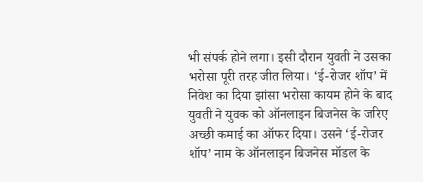भी संपर्क होने लगा। इसी दौरान युवती ने उसका भरोसा पूरी तरह जीत लिया। ‘ई-रोजर शॉप’ में निवेश का दिया झांसा भरोसा कायम होने के बाद युवती ने युवक को ऑनलाइन बिजनेस के जरिए अच्छी कमाई का ऑफर दिया। उसने ‘ई-रोजर शॉप’ नाम के ऑनलाइन बिजनेस मॉडल के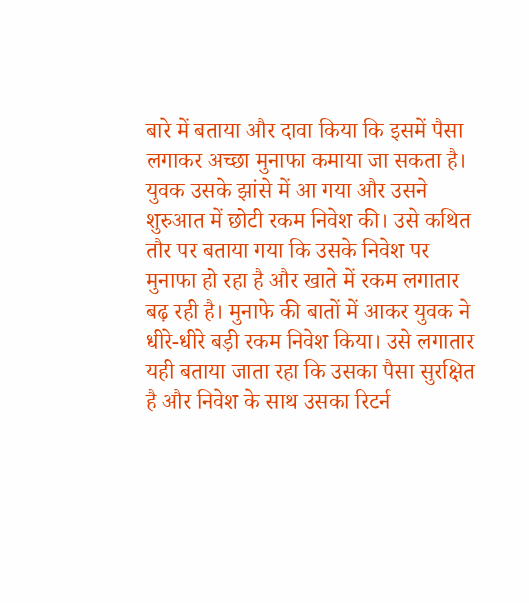बारे में बताया और दावा किया कि इसमें पैसा लगाकर अच्छा मुनाफा कमाया जा सकता है। युवक उसके झांसे में आ गया और उसने शुरुआत में छोटी रकम निवेश की। उसे कथित तौर पर बताया गया कि उसके निवेश पर मुनाफा हो रहा है और खाते में रकम लगातार बढ़ रही है। मुनाफे की बातों में आकर युवक ने धीरे-धीरे बड़ी रकम निवेश किया। उसे लगातार यही बताया जाता रहा कि उसका पैसा सुरक्षित है और निवेश के साथ उसका रिटर्न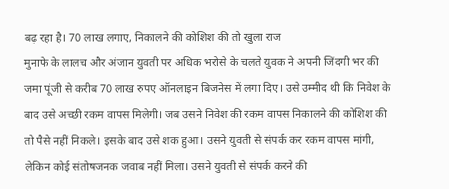बढ़ रहा है। 70 लाख लगाए, निकालने की कोशिश की तो खुला राज
मुनाफे के लालच और अंजान युवती पर अधिक भरोसे के चलते युवक ने अपनी जिंदगी भर की जमा पूंजी से करीब 70 लाख रुपए ऑनलाइन बिजनेस में लगा दिए। उसे उम्मीद थी कि निवेश के बाद उसे अच्छी रकम वापस मिलेगी। जब उसने निवेश की रकम वापस निकालने की कोशिश की तो पैसे नहीं निकले। इसके बाद उसे शक हुआ। उसने युवती से संपर्क कर रकम वापस मांगी, लेकिन कोई संतोषजनक जवाब नहीं मिला। उसने युवती से संपर्क करने की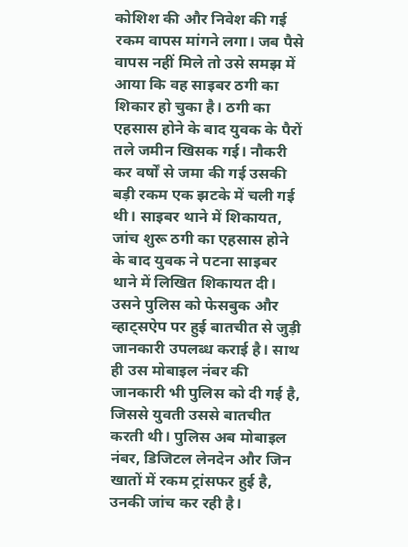कोशिश की और निवेश की गई रकम वापस मांगने लगा। जब पैसे वापस नहीं मिले तो उसे समझ में आया कि वह साइबर ठगी का शिकार हो चुका है। ठगी का एहसास होने के बाद युवक के पैरों तले जमीन खिसक गई। नौकरी कर वर्षों से जमा की गई उसकी बड़ी रकम एक झटके में चली गई थी। साइबर थाने में शिकायत, जांच शुरू ठगी का एहसास होने के बाद युवक ने पटना साइबर थाने में लिखित शिकायत दी। उसने पुलिस को फेसबुक और व्हाट्सऐप पर हुई बातचीत से जुड़ी जानकारी उपलब्ध कराई है। साथ ही उस मोबाइल नंबर की जानकारी भी पुलिस को दी गई है, जिससे युवती उससे बातचीत करती थी। पुलिस अब मोबाइल नंबर, डिजिटल लेनदेन और जिन खातों में रकम ट्रांसफर हुई है, उनकी जांच कर रही है।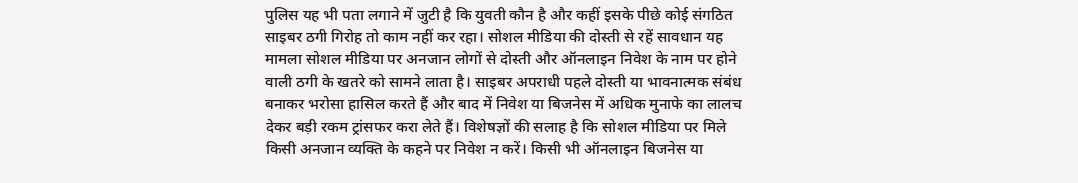पुलिस यह भी पता लगाने में जुटी है कि युवती कौन है और कहीं इसके पीछे कोई संगठित साइबर ठगी गिरोह तो काम नहीं कर रहा। सोशल मीडिया की दोस्ती से रहें सावधान यह मामला सोशल मीडिया पर अनजान लोगों से दोस्ती और ऑनलाइन निवेश के नाम पर होने वाली ठगी के खतरे को सामने लाता है। साइबर अपराधी पहले दोस्ती या भावनात्मक संबंध बनाकर भरोसा हासिल करते हैं और बाद में निवेश या बिजनेस में अधिक मुनाफे का लालच देकर बड़ी रकम ट्रांसफर करा लेते हैं। विशेषज्ञों की सलाह है कि सोशल मीडिया पर मिले किसी अनजान व्यक्ति के कहने पर निवेश न करें। किसी भी ऑनलाइन बिजनेस या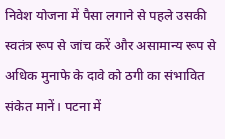निवेश योजना में पैसा लगाने से पहले उसकी स्वतंत्र रूप से जांच करें और असामान्य रूप से अधिक मुनाफे के दावे को ठगी का संभावित संकेत मानें। पटना में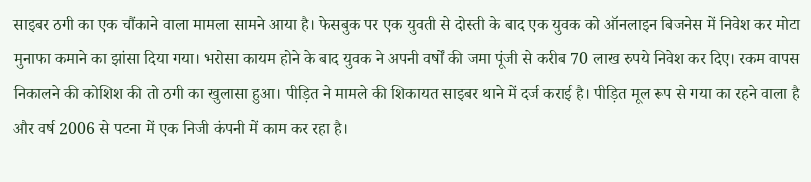साइबर ठगी का एक चौंकाने वाला मामला सामने आया है। फेसबुक पर एक युवती से दोस्ती के बाद एक युवक को ऑनलाइन बिजनेस में निवेश कर मोटा मुनाफा कमाने का झांसा दिया गया। भरोसा कायम होने के बाद युवक ने अपनी वर्षों की जमा पूंजी से करीब 70 लाख रुपये निवेश कर दिए। रकम वापस निकालने की कोशिश की तो ठगी का खुलासा हुआ। पीड़ित ने मामले की शिकायत साइबर थाने में दर्ज कराई है। पीड़ित मूल रूप से गया का रहने वाला है और वर्ष 2006 से पटना में एक निजी कंपनी में काम कर रहा है।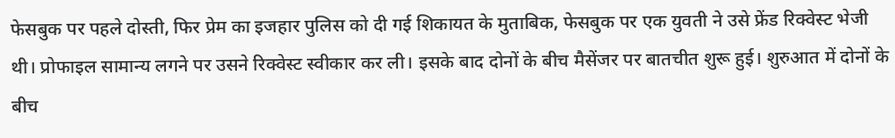फेसबुक पर पहले दोस्ती, फिर प्रेम का इजहार पुलिस को दी गई शिकायत के मुताबिक, फेसबुक पर एक युवती ने उसे फ्रेंड रिक्वेस्ट भेजी थी। प्रोफाइल सामान्य लगने पर उसने रिक्वेस्ट स्वीकार कर ली। इसके बाद दोनों के बीच मैसेंजर पर बातचीत शुरू हुई। शुरुआत में दोनों के बीच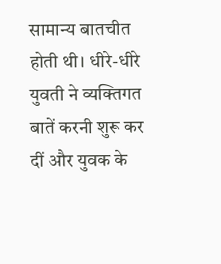सामान्य बातचीत होती थी। धीरे-धीरे युवती ने व्यक्तिगत बातें करनी शुरू कर दीं और युवक के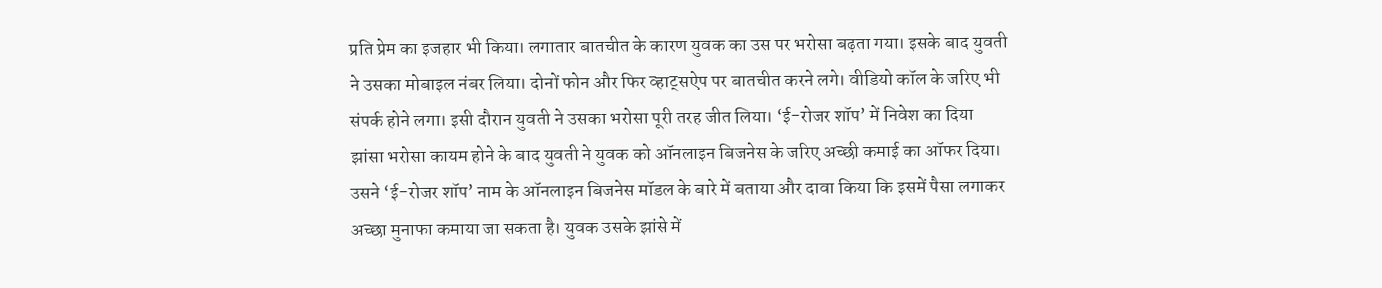प्रति प्रेम का इजहार भी किया। लगातार बातचीत के कारण युवक का उस पर भरोसा बढ़ता गया। इसके बाद युवती ने उसका मोबाइल नंबर लिया। दोनों फोन और फिर व्हाट्सऐप पर बातचीत करने लगे। वीडियो कॉल के जरिए भी संपर्क होने लगा। इसी दौरान युवती ने उसका भरोसा पूरी तरह जीत लिया। ‘ई-रोजर शॉप’ में निवेश का दिया झांसा भरोसा कायम होने के बाद युवती ने युवक को ऑनलाइन बिजनेस के जरिए अच्छी कमाई का ऑफर दिया। उसने ‘ई-रोजर शॉप’ नाम के ऑनलाइन बिजनेस मॉडल के बारे में बताया और दावा किया कि इसमें पैसा लगाकर अच्छा मुनाफा कमाया जा सकता है। युवक उसके झांसे में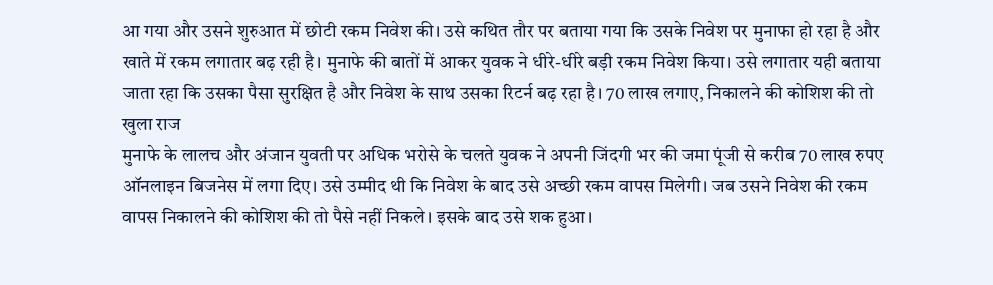आ गया और उसने शुरुआत में छोटी रकम निवेश की। उसे कथित तौर पर बताया गया कि उसके निवेश पर मुनाफा हो रहा है और खाते में रकम लगातार बढ़ रही है। मुनाफे की बातों में आकर युवक ने धीरे-धीरे बड़ी रकम निवेश किया। उसे लगातार यही बताया जाता रहा कि उसका पैसा सुरक्षित है और निवेश के साथ उसका रिटर्न बढ़ रहा है। 70 लाख लगाए, निकालने की कोशिश की तो खुला राज
मुनाफे के लालच और अंजान युवती पर अधिक भरोसे के चलते युवक ने अपनी जिंदगी भर की जमा पूंजी से करीब 70 लाख रुपए ऑनलाइन बिजनेस में लगा दिए। उसे उम्मीद थी कि निवेश के बाद उसे अच्छी रकम वापस मिलेगी। जब उसने निवेश की रकम वापस निकालने की कोशिश की तो पैसे नहीं निकले। इसके बाद उसे शक हुआ।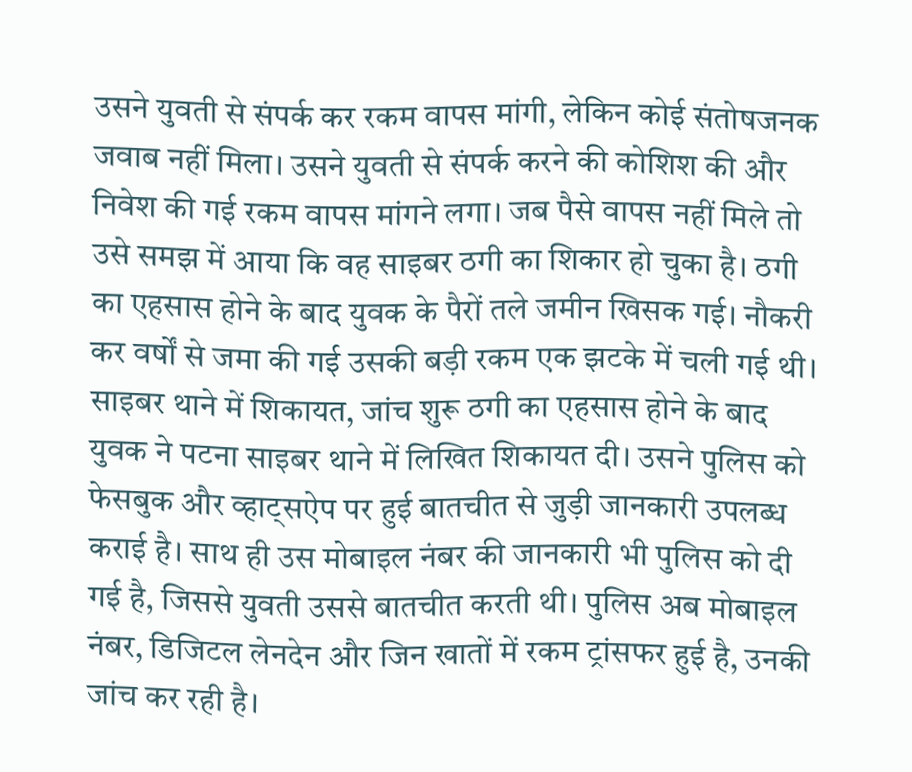उसने युवती से संपर्क कर रकम वापस मांगी, लेकिन कोई संतोषजनक जवाब नहीं मिला। उसने युवती से संपर्क करने की कोशिश की और निवेश की गई रकम वापस मांगने लगा। जब पैसे वापस नहीं मिले तो उसे समझ में आया कि वह साइबर ठगी का शिकार हो चुका है। ठगी का एहसास होने के बाद युवक के पैरों तले जमीन खिसक गई। नौकरी कर वर्षों से जमा की गई उसकी बड़ी रकम एक झटके में चली गई थी। साइबर थाने में शिकायत, जांच शुरू ठगी का एहसास होने के बाद युवक ने पटना साइबर थाने में लिखित शिकायत दी। उसने पुलिस को फेसबुक और व्हाट्सऐप पर हुई बातचीत से जुड़ी जानकारी उपलब्ध कराई है। साथ ही उस मोबाइल नंबर की जानकारी भी पुलिस को दी गई है, जिससे युवती उससे बातचीत करती थी। पुलिस अब मोबाइल नंबर, डिजिटल लेनदेन और जिन खातों में रकम ट्रांसफर हुई है, उनकी जांच कर रही है।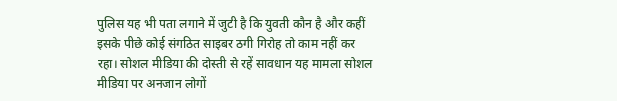पुलिस यह भी पता लगाने में जुटी है कि युवती कौन है और कहीं इसके पीछे कोई संगठित साइबर ठगी गिरोह तो काम नहीं कर रहा। सोशल मीडिया की दोस्ती से रहें सावधान यह मामला सोशल मीडिया पर अनजान लोगों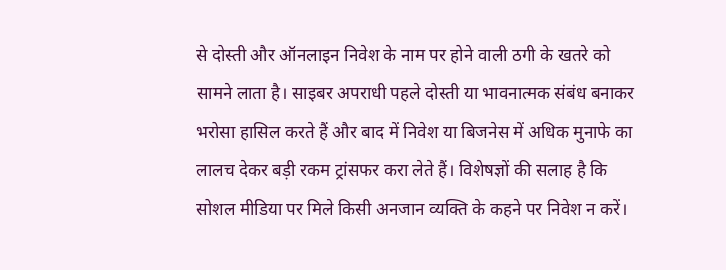से दोस्ती और ऑनलाइन निवेश के नाम पर होने वाली ठगी के खतरे को सामने लाता है। साइबर अपराधी पहले दोस्ती या भावनात्मक संबंध बनाकर भरोसा हासिल करते हैं और बाद में निवेश या बिजनेस में अधिक मुनाफे का लालच देकर बड़ी रकम ट्रांसफर करा लेते हैं। विशेषज्ञों की सलाह है कि सोशल मीडिया पर मिले किसी अनजान व्यक्ति के कहने पर निवेश न करें।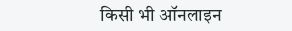किसी भी ऑनलाइन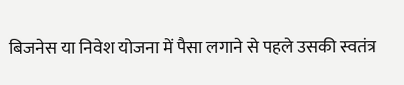बिजनेस या निवेश योजना में पैसा लगाने से पहले उसकी स्वतंत्र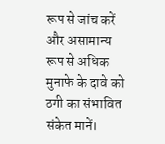रूप से जांच करें और असामान्य रूप से अधिक मुनाफे के दावे को ठगी का संभावित संकेत मानें।